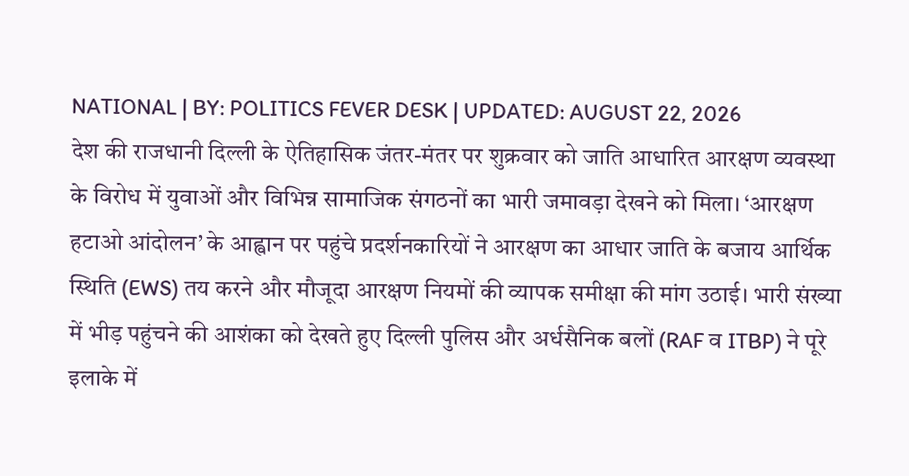NATIONAL | BY: POLITICS FEVER DESK | UPDATED: AUGUST 22, 2026
देश की राजधानी दिल्ली के ऐतिहासिक जंतर-मंतर पर शुक्रवार को जाति आधारित आरक्षण व्यवस्था के विरोध में युवाओं और विभिन्न सामाजिक संगठनों का भारी जमावड़ा देखने को मिला। ‘आरक्षण हटाओ आंदोलन’ के आह्वान पर पहुंचे प्रदर्शनकारियों ने आरक्षण का आधार जाति के बजाय आर्थिक स्थिति (EWS) तय करने और मौजूदा आरक्षण नियमों की व्यापक समीक्षा की मांग उठाई। भारी संख्या में भीड़ पहुंचने की आशंका को देखते हुए दिल्ली पुलिस और अर्धसैनिक बलों (RAF व ITBP) ने पूरे इलाके में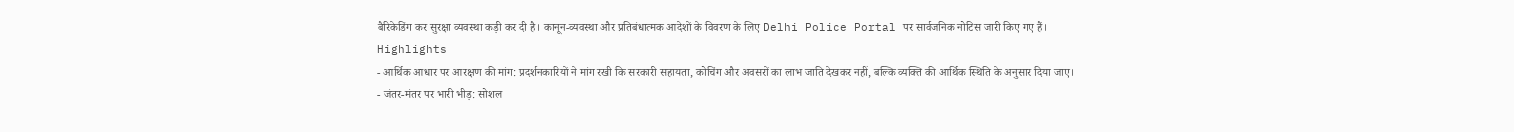बैरिकेडिंग कर सुरक्षा व्यवस्था कड़ी कर दी है। कानून-व्यवस्था और प्रतिबंधात्मक आदेशों के विवरण के लिए Delhi Police Portal पर सार्वजनिक नोटिस जारी किए गए हैं।
Highlights
- आर्थिक आधार पर आरक्षण की मांग: प्रदर्शनकारियों ने मांग रखी कि सरकारी सहायता, कोचिंग और अवसरों का लाभ जाति देखकर नहीं, बल्कि व्यक्ति की आर्थिक स्थिति के अनुसार दिया जाए।
- जंतर-मंतर पर भारी भीड़: सोशल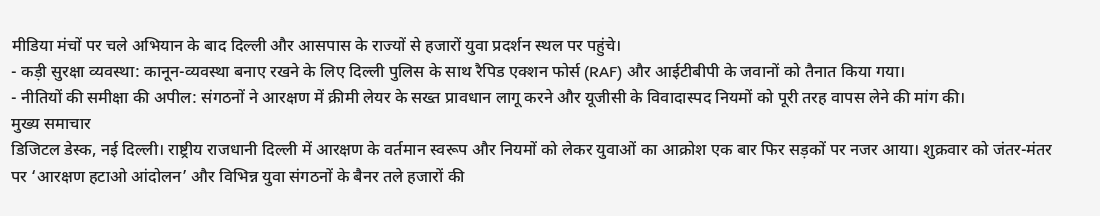मीडिया मंचों पर चले अभियान के बाद दिल्ली और आसपास के राज्यों से हजारों युवा प्रदर्शन स्थल पर पहुंचे।
- कड़ी सुरक्षा व्यवस्था: कानून-व्यवस्था बनाए रखने के लिए दिल्ली पुलिस के साथ रैपिड एक्शन फोर्स (RAF) और आईटीबीपी के जवानों को तैनात किया गया।
- नीतियों की समीक्षा की अपील: संगठनों ने आरक्षण में क्रीमी लेयर के सख्त प्रावधान लागू करने और यूजीसी के विवादास्पद नियमों को पूरी तरह वापस लेने की मांग की।
मुख्य समाचार
डिजिटल डेस्क, नई दिल्ली। राष्ट्रीय राजधानी दिल्ली में आरक्षण के वर्तमान स्वरूप और नियमों को लेकर युवाओं का आक्रोश एक बार फिर सड़कों पर नजर आया। शुक्रवार को जंतर-मंतर पर ‘आरक्षण हटाओ आंदोलन’ और विभिन्न युवा संगठनों के बैनर तले हजारों की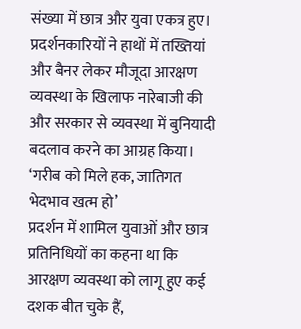संख्या में छात्र और युवा एकत्र हुए।
प्रदर्शनकारियों ने हाथों में तख्तियां और बैनर लेकर मौजूदा आरक्षण व्यवस्था के खिलाफ नारेबाजी की और सरकार से व्यवस्था में बुनियादी बदलाव करने का आग्रह किया।
‘गरीब को मिले हक, जातिगत भेदभाव खत्म हो’
प्रदर्शन में शामिल युवाओं और छात्र प्रतिनिधियों का कहना था कि आरक्षण व्यवस्था को लागू हुए कई दशक बीत चुके हैं,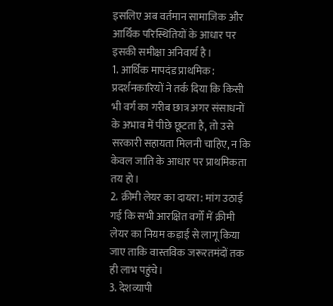इसलिए अब वर्तमान सामाजिक और आर्थिक परिस्थितियों के आधार पर इसकी समीक्षा अनिवार्य है।
1. आर्थिक मापदंड प्राथमिक: प्रदर्शनकारियों ने तर्क दिया कि किसी भी वर्ग का गरीब छात्र अगर संसाधनों के अभाव में पीछे छूटता है, तो उसे सरकारी सहायता मिलनी चाहिए, न कि केवल जाति के आधार पर प्राथमिकता तय हो।
2. क्रीमी लेयर का दायरा: मांग उठाई गई कि सभी आरक्षित वर्गों में क्रीमी लेयर का नियम कड़ाई से लागू किया जाए ताकि वास्तविक जरूरतमंदों तक ही लाभ पहुंचे।
3. देशव्यापी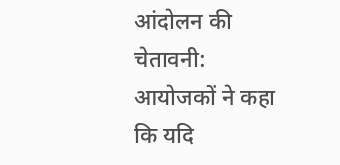आंदोलन की चेतावनी: आयोजकों ने कहा कि यदि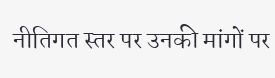नीतिगत स्तर पर उनकी मांगों पर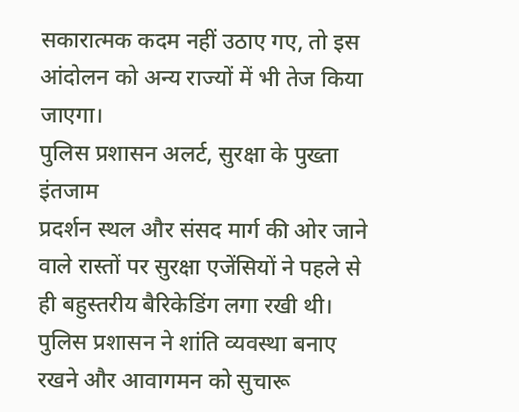सकारात्मक कदम नहीं उठाए गए, तो इस आंदोलन को अन्य राज्यों में भी तेज किया जाएगा।
पुलिस प्रशासन अलर्ट, सुरक्षा के पुख्ता इंतजाम
प्रदर्शन स्थल और संसद मार्ग की ओर जाने वाले रास्तों पर सुरक्षा एजेंसियों ने पहले से ही बहुस्तरीय बैरिकेडिंग लगा रखी थी। पुलिस प्रशासन ने शांति व्यवस्था बनाए रखने और आवागमन को सुचारू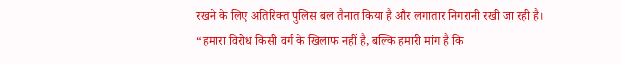रखने के लिए अतिरिक्त पुलिस बल तैनात किया है और लगातार निगरानी रखी जा रही है।
“हमारा विरोध किसी वर्ग के खिलाफ नहीं है, बल्कि हमारी मांग है कि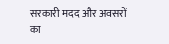सरकारी मदद और अवसरों का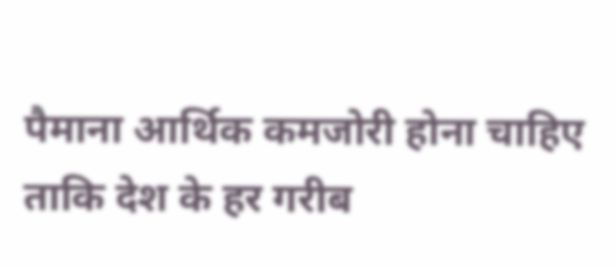पैमाना आर्थिक कमजोरी होना चाहिए ताकि देश के हर गरीब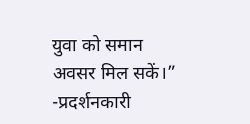युवा को समान अवसर मिल सकें।”
-प्रदर्शनकारी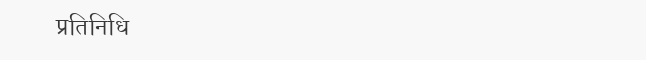प्रतिनिधि